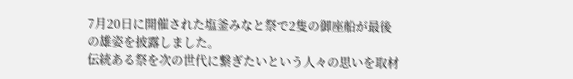7月20日に開催された塩釜みなと祭で2隻の御座船が最後の雄姿を披露しました。
伝統ある祭を次の世代に繋ぎたいという人々の思いを取材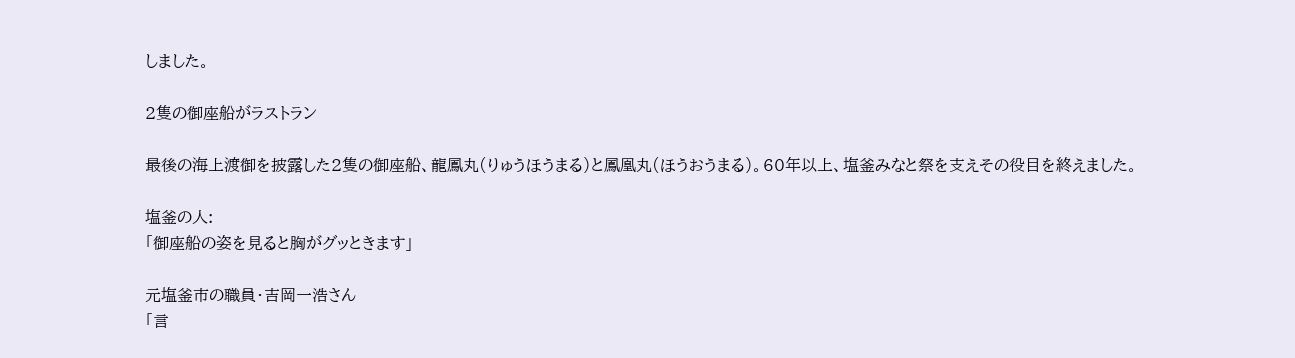しました。

2隻の御座船がラストラン

最後の海上渡御を披露した2隻の御座船、龍鳳丸(りゅうほうまる)と鳳凰丸(ほうおうまる)。60年以上、塩釜みなと祭を支えその役目を終えました。

塩釜の人:
「御座船の姿を見ると胸がグッときます」

元塩釜市の職員・吉岡一浩さん
「言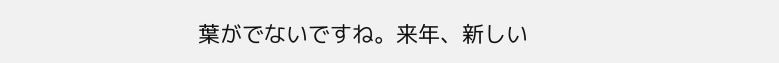葉がでないですね。来年、新しい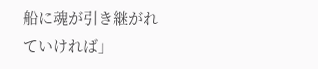船に魂が引き継がれていければ」